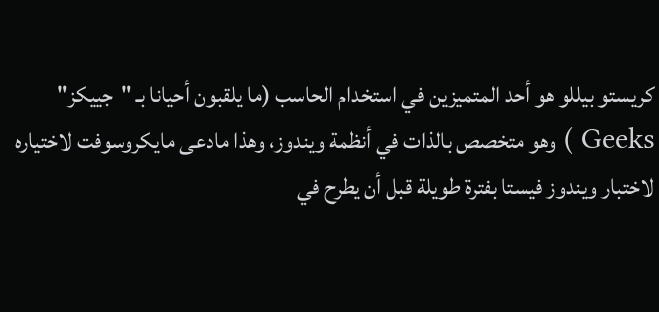كريستو بيللو هو أحد المتميزين في استخدام الحاسب (ما يلقبون أحيانا بـ "جييكز" Geeks ) وهو متخصص بالذات في أنظمة ويندوز، وهذا مادعى مايكروسوفت لاختياره لاختبار ويندوز فيستا بفترة طويلة قبل أن يطرح في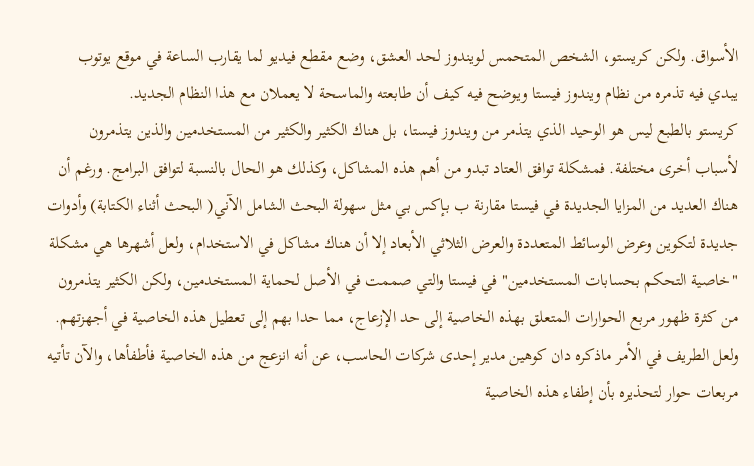الأسواق. ولكن كريستو، الشخص المتحمس لويندوز لحد العشق، وضع مقطع فيديو لما يقارب الساعة في موقع يوتوب يبدي فيه تذمره من نظام ويندوز فيستا ويوضح فيه كيف أن طابعته والماسحة لا يعملان مع هذا النظام الجديد.
كريستو بالطبع ليس هو الوحيد الذي يتذمر من ويندوز فيستا، بل هناك الكثير والكثير من المستخدمين والذين يتذمرون لأسباب أخرى مختلفة. فمشكلة توافق العتاد تبدو من أهم هذه المشاكل، وكذلك هو الحال بالنسبة لتوافق البرامج. ورغم أن هناك العديد من المزايا الجديدة في فيستا مقارنة ب بـإكس بي مثل سهولة البحث الشامل الآني( البحث أثناء الكتابة) وأدوات جديدة لتكوين وعرض الوسائط المتعددة والعرض الثلاثي الأبعاد إلا أن هناك مشاكل في الاستخدام، ولعل أشهرها هي مشكلة "خاصية التحكم بحسابات المستخدمين" في فيستا والتي صممت في الأصل لحماية المستخدمين، ولكن الكثير يتذمرون من كثرة ظهور مربع الحوارات المتعلق بهذه الخاصية إلى حد الإزعاج، مما حدا بهم إلى تعطيل هذه الخاصية في أجهزتهم. ولعل الطريف في الأمر ماذكره دان كوهين مدير إحدى شركات الحاسب، عن أنه انزعج من هذه الخاصية فأطفأها، والآن تأتيه مربعات حوار لتحذيره بأن إطفاء هذه الخاصية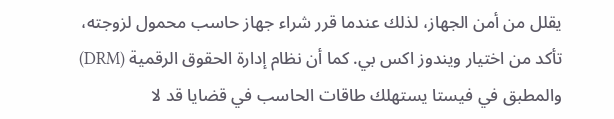يقلل من أمن الجهاز، لذلك عندما قرر شراء جهاز حاسب محمول لزوجته، تأكد من اختيار ويندوز اكس بي. كما أن نظام إدارة الحقوق الرقمية (DRM) والمطبق في فيستا يستهلك طاقات الحاسب في قضايا قد لا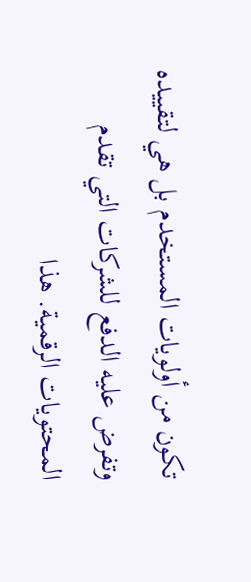تكون من أولويات المستخدم بل هي لتقييده وتفرض عليه الدفع للشركات التي تقدم المحتويات الرقمية. هذا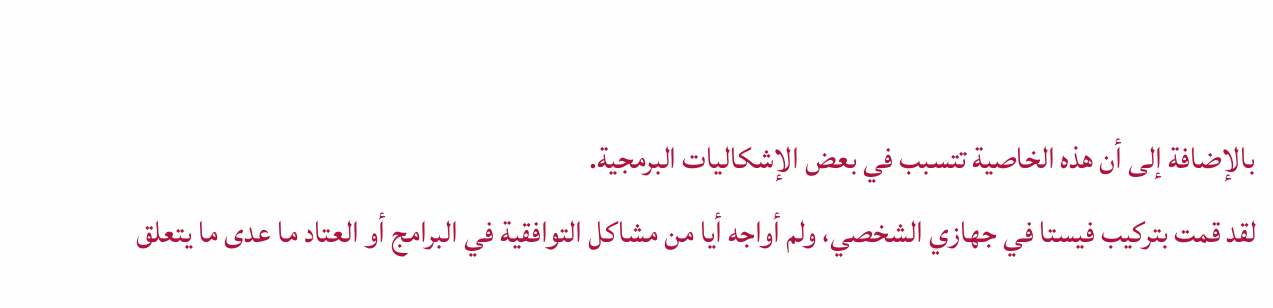بالإضافة إلى أن هذه الخاصية تتسبب في بعض الإشكاليات البرمجية.
لقد قمت بتركيب فيستا في جهازي الشخصي، ولم أواجه أيا من مشاكل التوافقية في البرامج أو العتاد ما عدى ما يتعلق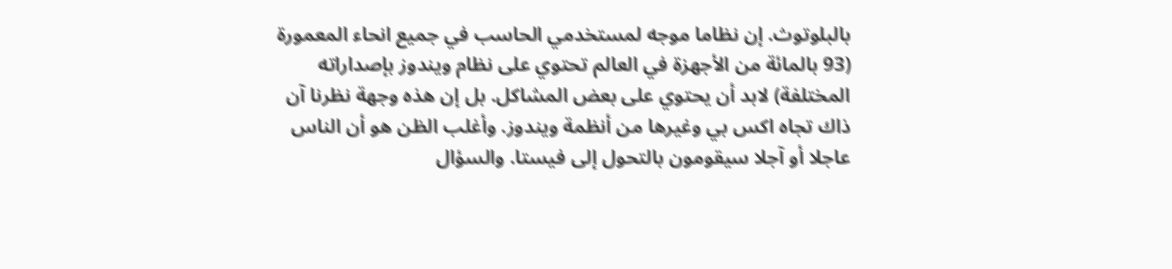بالبلوتوث. إن نظاما موجه لمستخدمي الحاسب في جميع انحاء المعمورة (93 بالمائة من الأجهزة في العالم تحتوي على نظام ويندوز بإصداراته المختلفة) لابد أن يحتوي على بعض المشاكل. بل إن هذه وجهة نظرنا آن ذاك تجاه اكس بي وغيرها من أنظمة ويندوز. وأغلب الظن هو أن الناس عاجلا أو آجلا سيقومون بالتحول إلى فيستا. والسؤال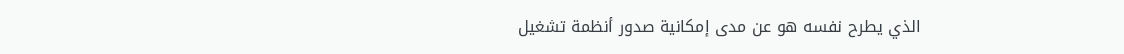الذي يطرح نفسه هو عن مدى إمكانية صدور أنظمة تشغيل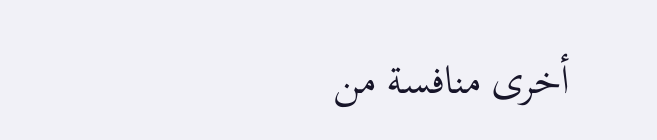أخرى منافسة من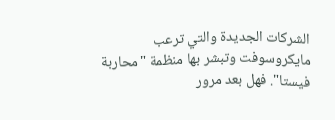الشركات الجديدة والتي ترعب مايكروسوفت وتبشر بها منظمة "محاربة فيستا". فهل بعد مرور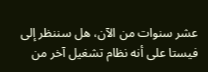عشر سنوات من الآن، هل سننظر إلى فيستا على أنه نظام تشغيل آخر من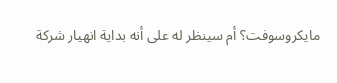مايكروسوفت؟ أم سينظر له على أنه بداية انهيار شركة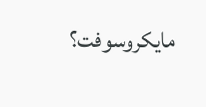مايكروسوفت؟